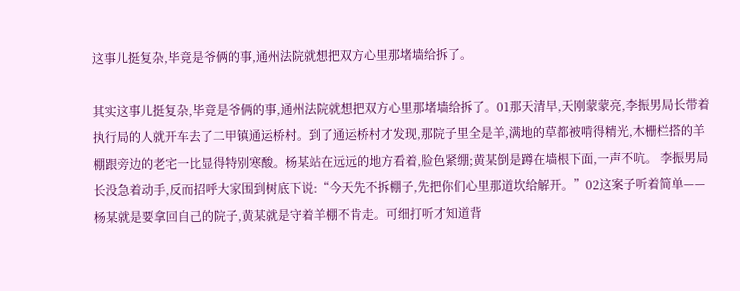这事儿挺复杂,毕竟是爷俩的事,通州法院就想把双方心里那堵墙给拆了。

其实这事儿挺复杂,毕竟是爷俩的事,通州法院就想把双方心里那堵墙给拆了。01那天清早,天刚蒙蒙亮,李振男局长带着执行局的人就开车去了二甲镇通运桥村。到了通运桥村才发现,那院子里全是羊,满地的草都被啃得精光,木栅栏搭的羊棚跟旁边的老宅一比显得特别寒酸。杨某站在远远的地方看着,脸色紧绷;黄某倒是蹲在墙根下面,一声不吭。 李振男局长没急着动手,反而招呼大家围到树底下说:“今天先不拆棚子,先把你们心里那道坎给解开。”02这案子听着简单——杨某就是要拿回自己的院子,黄某就是守着羊棚不肯走。可细打听才知道背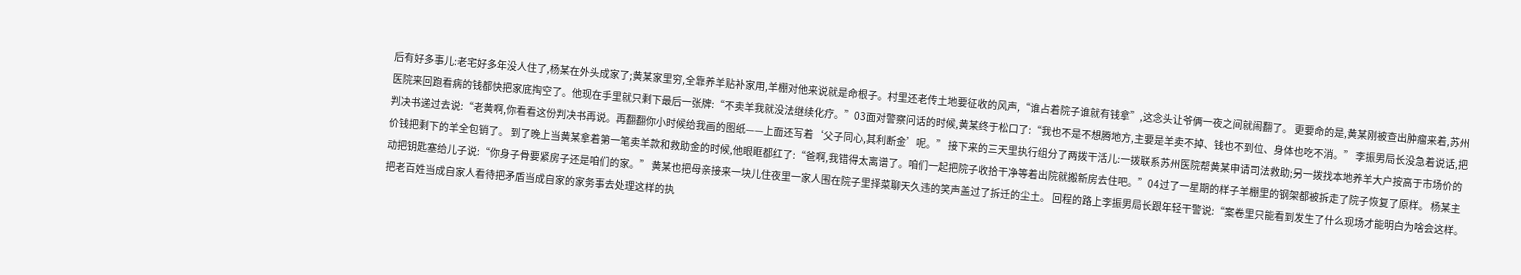后有好多事儿:老宅好多年没人住了,杨某在外头成家了;黄某家里穷,全靠养羊贴补家用,羊棚对他来说就是命根子。村里还老传土地要征收的风声,“谁占着院子谁就有钱拿”,这念头让爷俩一夜之间就闹翻了。 更要命的是,黄某刚被查出肿瘤来着,苏州医院来回跑看病的钱都快把家底掏空了。他现在手里就只剩下最后一张牌:“不卖羊我就没法继续化疗。”03面对警察问话的时候,黄某终于松口了:“我也不是不想腾地方,主要是羊卖不掉、钱也不到位、身体也吃不消。” 李振男局长没急着说话,把判决书递过去说:“老黄啊,你看看这份判决书再说。再翻翻你小时候给我画的图纸——上面还写着‘父子同心,其利断金’呢。” 接下来的三天里执行组分了两拨干活儿:一拨联系苏州医院帮黄某申请司法救助;另一拨找本地养羊大户按高于市场价的价钱把剩下的羊全包销了。 到了晚上当黄某拿着第一笔卖羊款和救助金的时候,他眼眶都红了:“爸啊,我错得太离谱了。咱们一起把院子收拾干净等着出院就搬新房去住吧。”04过了一星期的样子羊棚里的钢架都被拆走了院子恢复了原样。 杨某主动把钥匙塞给儿子说:“你身子骨要紧房子还是咱们的家。” 黄某也把母亲接来一块儿住夜里一家人围在院子里择菜聊天久违的笑声盖过了拆迁的尘土。 回程的路上李振男局长跟年轻干警说:“案卷里只能看到发生了什么现场才能明白为啥会这样。把老百姓当成自家人看待把矛盾当成自家的家务事去处理这样的执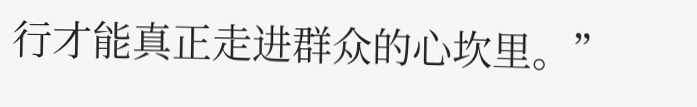行才能真正走进群众的心坎里。”